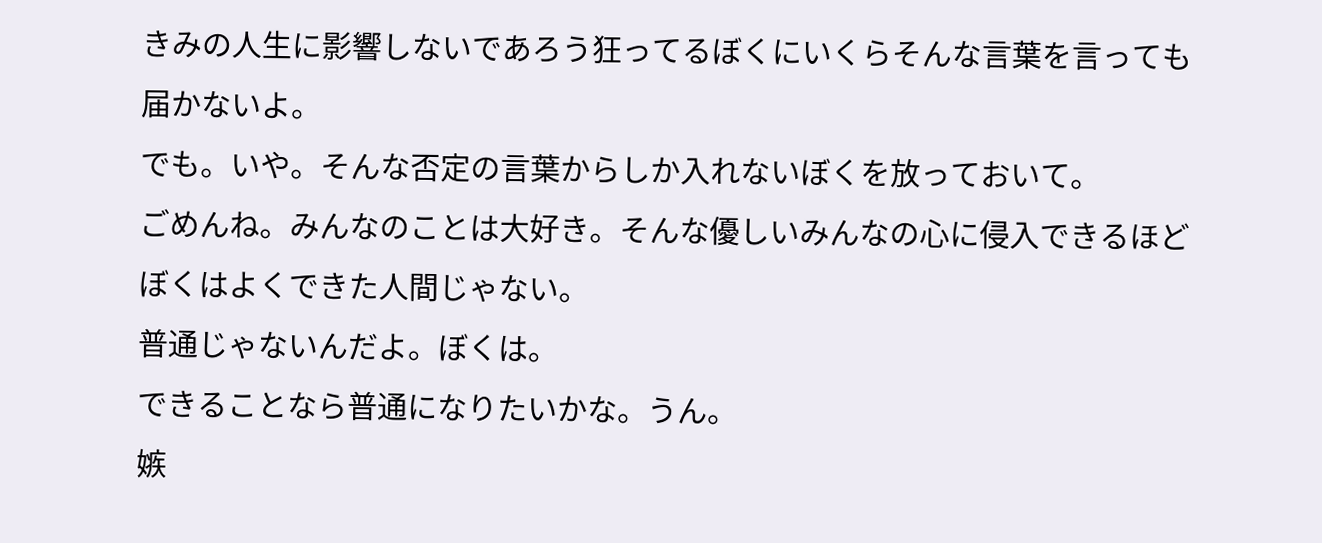きみの人生に影響しないであろう狂ってるぼくにいくらそんな言葉を言っても届かないよ。
でも。いや。そんな否定の言葉からしか入れないぼくを放っておいて。
ごめんね。みんなのことは大好き。そんな優しいみんなの心に侵入できるほどぼくはよくできた人間じゃない。
普通じゃないんだよ。ぼくは。
できることなら普通になりたいかな。うん。
嫉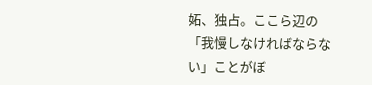妬、独占。ここら辺の「我慢しなければならない」ことがぼ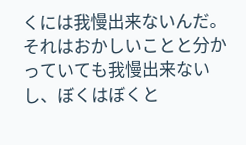くには我慢出来ないんだ。
それはおかしいことと分かっていても我慢出来ないし、ぼくはぼくと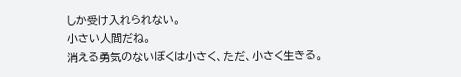しか受け入れられない。
小さい人間だね。
消える勇気のないぼくは小さく、ただ、小さく生きる。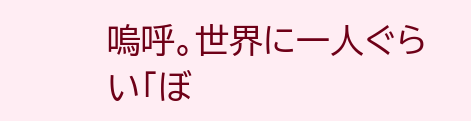嗚呼。世界に一人ぐらい「ぼ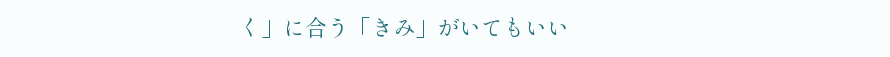く」に合う「きみ」がいてもいい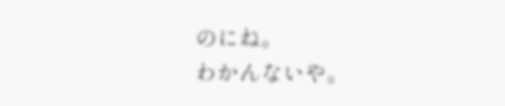のにね。
わかんないや。